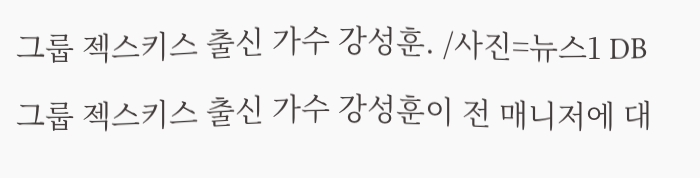그룹 젝스키스 출신 가수 강성훈. /사진=뉴스1 DB

그룹 젝스키스 출신 가수 강성훈이 전 매니저에 대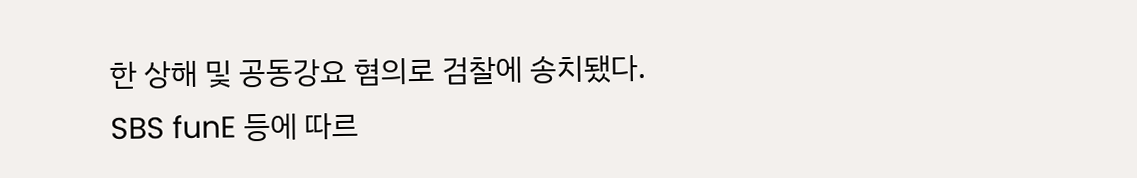한 상해 및 공동강요 혐의로 검찰에 송치됐다.
SBS funE 등에 따르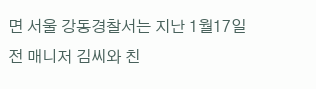면 서울 강동경찰서는 지난 1월17일 전 매니저 김씨와 친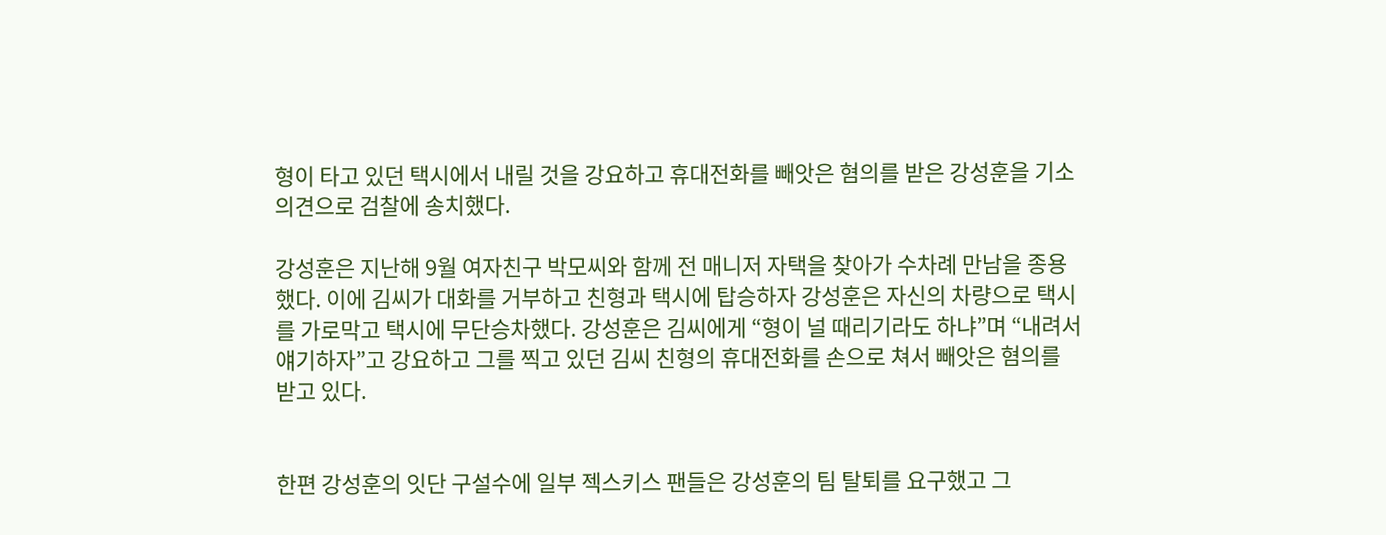형이 타고 있던 택시에서 내릴 것을 강요하고 휴대전화를 빼앗은 혐의를 받은 강성훈을 기소의견으로 검찰에 송치했다.

강성훈은 지난해 9월 여자친구 박모씨와 함께 전 매니저 자택을 찾아가 수차례 만남을 종용했다. 이에 김씨가 대화를 거부하고 친형과 택시에 탑승하자 강성훈은 자신의 차량으로 택시를 가로막고 택시에 무단승차했다. 강성훈은 김씨에게 “형이 널 때리기라도 하냐”며 “내려서 얘기하자”고 강요하고 그를 찍고 있던 김씨 친형의 휴대전화를 손으로 쳐서 빼앗은 혐의를 받고 있다.


한편 강성훈의 잇단 구설수에 일부 젝스키스 팬들은 강성훈의 팀 탈퇴를 요구했고 그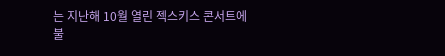는 지난해 10월 열린 젝스키스 콘서트에 불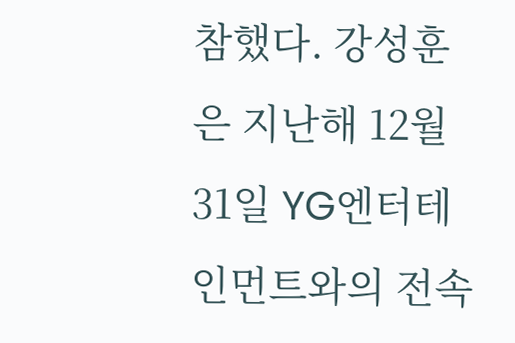참했다. 강성훈은 지난해 12월31일 YG엔터테인먼트와의 전속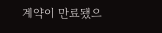계약이 만료됐으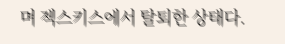며 젝스키스에서 탈퇴한 상태다.